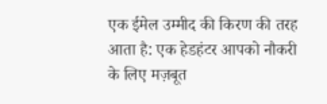एक ईमेल उम्मीद की किरण की तरह आता है: एक हेडहंटर आपको नौकरी के लिए मज़बूत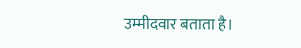उम्मीदवार बताता है।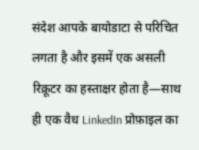संदेश आपके बायोडाटा से परिचित लगता है और इसमें एक असली रिक्रूटर का हस्ताक्षर होता है—साथ ही एक वैध LinkedIn प्रोफ़ाइल का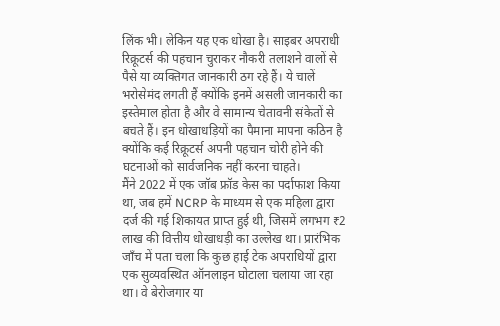लिंक भी। लेकिन यह एक धोखा है। साइबर अपराधी रिक्रूटर्स की पहचान चुराकर नौकरी तलाशने वालों से पैसे या व्यक्तिगत जानकारी ठग रहे हैं। ये चालें भरोसेमंद लगती हैं क्योंकि इनमें असली जानकारी का इस्तेमाल होता है और वे सामान्य चेतावनी संकेतों से बचते हैं। इन धोखाधड़ियों का पैमाना मापना कठिन है क्योंकि कई रिक्रूटर्स अपनी पहचान चोरी होने की घटनाओं को सार्वजनिक नहीं करना चाहते।
मैंने 2022 में एक जॉब फ्रॉड केस का पर्दाफाश किया था, जब हमें NCRP के माध्यम से एक महिला द्वारा दर्ज की गई शिकायत प्राप्त हुई थी, जिसमें लगभग ₹2 लाख की वित्तीय धोखाधड़ी का उल्लेख था। प्रारंभिक जाँच में पता चला कि कुछ हाई टेक अपराधियों द्वारा एक सुव्यवस्थित ऑनलाइन घोटाला चलाया जा रहा था। वे बेरोजगार या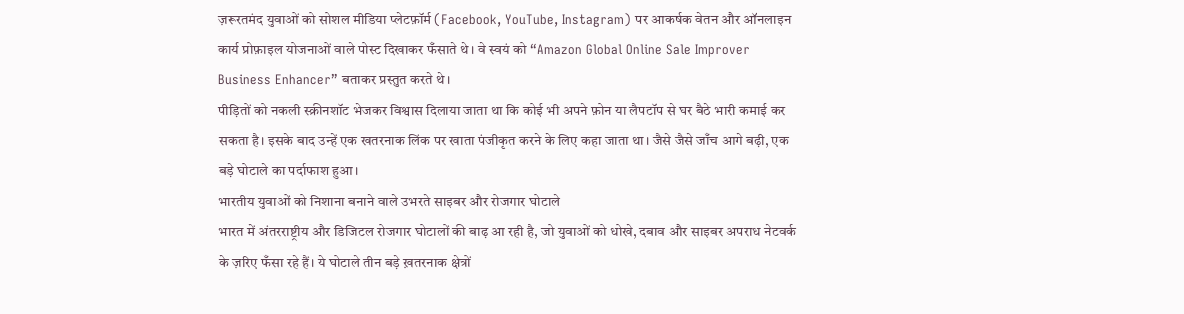ज़रूरतमंद युवाओं को सोशल मीडिया प्लेटफ़ॉर्म (Facebook, YouTube, Instagram) पर आकर्षक वेतन और ऑनलाइन कार्य प्रोफ़ाइल योजनाओं वाले पोस्ट दिखाकर फँसाते थे। वे स्वयं को “Amazon Global Online Sale Improver Business Enhancer” बताकर प्रस्तुत करते थे।
पीड़ितों को नकली स्क्रीनशॉट भेजकर विश्वास दिलाया जाता था कि कोई भी अपने फ़ोन या लैपटॉप से घर बैठे भारी कमाई कर सकता है। इसके बाद उन्हें एक खतरनाक लिंक पर खाता पंजीकृत करने के लिए कहा जाता था। जैसे जैसे जाँच आगे बढ़ी, एक बड़े घोटाले का पर्दाफाश हुआ।
भारतीय युवाओं को निशाना बनाने वाले उभरते साइबर और रोजगार घोटाले
भारत में अंतरराष्ट्रीय और डिजिटल रोजगार घोटालों की बाढ़ आ रही है, जो युवाओं को धोखे, दबाव और साइबर अपराध नेटवर्क के ज़रिए फँसा रहे हैं। ये घोटाले तीन बड़े ख़तरनाक क्षेत्रों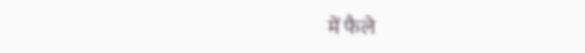में फैले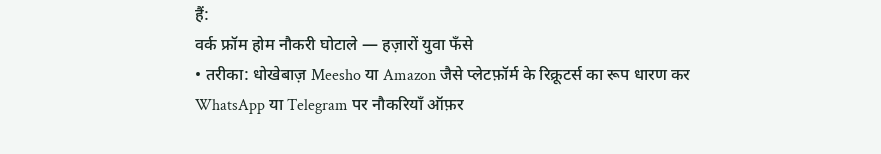हैं:
वर्क फ्रॉम होम नौकरी घोटाले — हज़ारों युवा फँसे
• तरीका: धोखेबाज़ Meesho या Amazon जैसे प्लेटफ़ॉर्म के रिक्रूटर्स का रूप धारण कर WhatsApp या Telegram पर नौकरियाँ ऑफ़र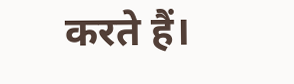करते हैं।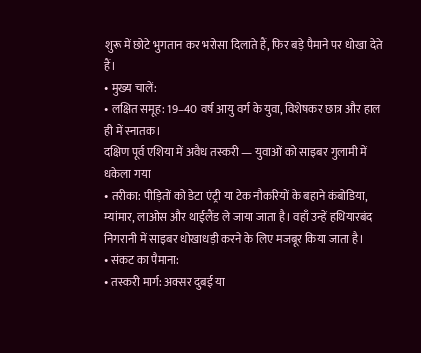शुरू में छोटे भुगतान कर भरोसा दिलाते हैं, फिर बड़े पैमाने पर धोखा देते हैं।
• मुख्य चालें:
• लक्षित समूह: 19–40 वर्ष आयु वर्ग के युवा, विशेषकर छात्र और हाल ही में स्नातक।
दक्षिण पूर्व एशिया में अवैध तस्करी — युवाओं को साइबर गुलामी में धकेला गया
• तरीका: पीड़ितों को डेटा एंट्री या टेक नौकरियों के बहाने कंबोडिया, म्यांमार, लाओस और थाईलैंड ले जाया जाता है। वहाँ उन्हें हथियारबंद निगरानी में साइबर धोखाधड़ी करने के लिए मजबूर किया जाता है।
• संकट का पैमाना:
• तस्करी मार्ग: अक्सर दुबई या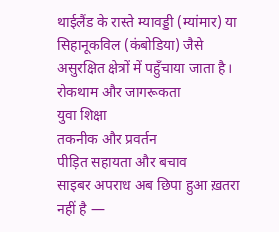थाईलैंड के रास्ते म्यावड्डी (म्यांमार) या सिहानूकविल (कंबोडिया) जैसे असुरक्षित क्षेत्रों में पहुँचाया जाता है।
रोकथाम और जागरूकता
युवा शिक्षा
तकनीक और प्रवर्तन
पीड़ित सहायता और बचाव
साइबर अपराध अब छिपा हुआ ख़तरा नहीं है —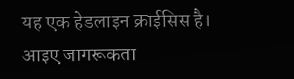यह एक हेडलाइन क्राईसिस है।
आइए जागरूकता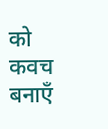को कवच बनाएँ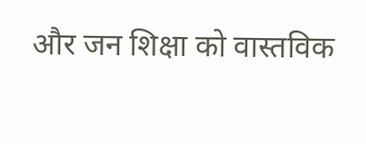और जन शिक्षा को वास्तविक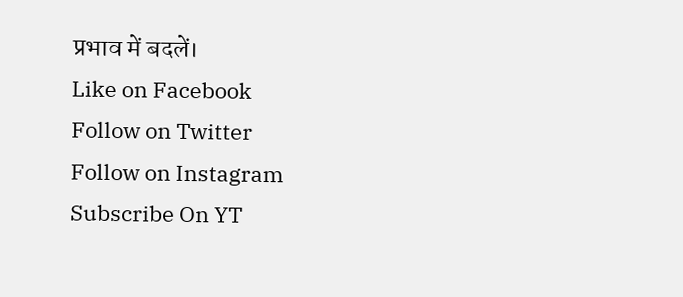प्रभाव में बदलें।
Like on Facebook
Follow on Twitter
Follow on Instagram
Subscribe On YT